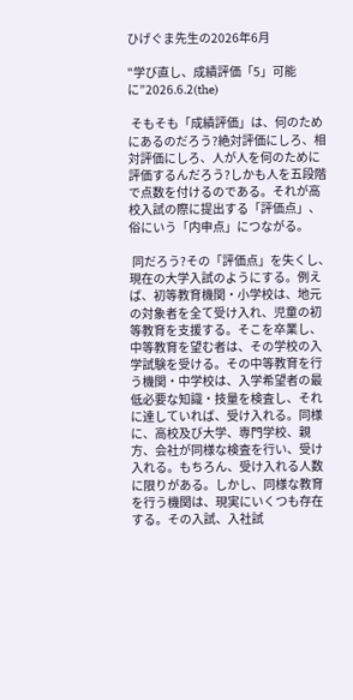ひげぐま先生の2026年6月

"学び直し、成績評価「5」可能に”2026.6.2(the)

 そもそも「成績評価」は、何のためにあるのだろう?絶対評価にしろ、相対評価にしろ、人が人を何のために評価するんだろう?しかも人を五段階で点数を付けるのである。それが高校入試の際に提出する「評価点」、俗にいう「内申点」につながる。

 同だろう?その「評価点」を失くし、現在の大学入試のようにする。例えば、初等教育機関・小学校は、地元の対象者を全て受け入れ、児童の初等教育を支援する。そこを卒業し、中等教育を望む者は、その学校の入学試験を受ける。その中等教育を行う機関・中学校は、入学希望者の最低必要な知識・技量を検査し、それに達していれば、受け入れる。同様に、高校及び大学、専門学校、親方、会社が同様な検査を行い、受け入れる。もちろん、受け入れる人数に限りがある。しかし、同様な教育を行う機関は、現実にいくつも存在する。その入試、入社試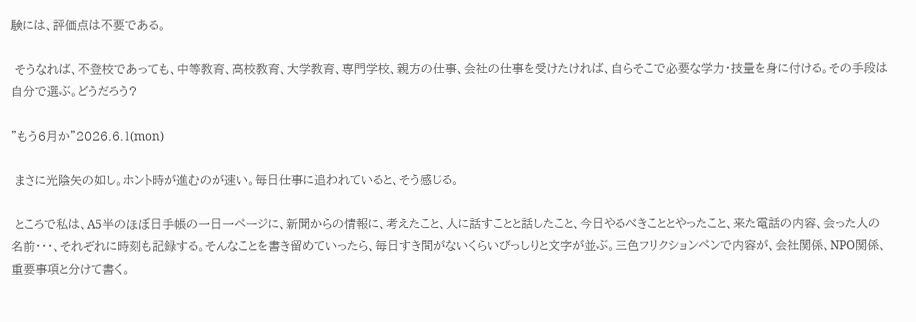験には、評価点は不要である。

 そうなれば、不登校であっても、中等教育、高校教育、大学教育、専門学校、親方の仕事、会社の仕事を受けたければ、自らそこで必要な学力・技量を身に付ける。その手段は自分で選ぶ。どうだろう?

"もう6月か”2026.6.1(mon)

 まさに光陰矢の如し。ホント時が進むのが速い。毎日仕事に追われていると、そう感じる。

 ところで私は、A5半のほぼ日手帳の一日一ページに、新聞からの情報に、考えたこと、人に話すことと話したこと、今日やるべきこととやったこと、来た電話の内容、会った人の名前・・・、それぞれに時刻も記録する。そんなことを書き留めていったら、毎日すき間がないくらいびっしりと文字が並ぶ。三色フリクションペンで内容が、会社関係、NPO関係、重要事項と分けて書く。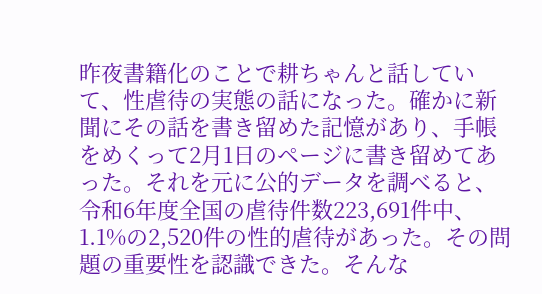昨夜書籍化のことで耕ちゃんと話していて、性虐待の実態の話になった。確かに新聞にその話を書き留めた記憶があり、手帳をめくって2月1日のページに書き留めてあった。それを元に公的データを調べると、令和6年度全国の虐待件数223,691件中、1.1%の2,520件の性的虐待があった。その問題の重要性を認識できた。そんな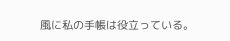風に私の手帳は役立っている。